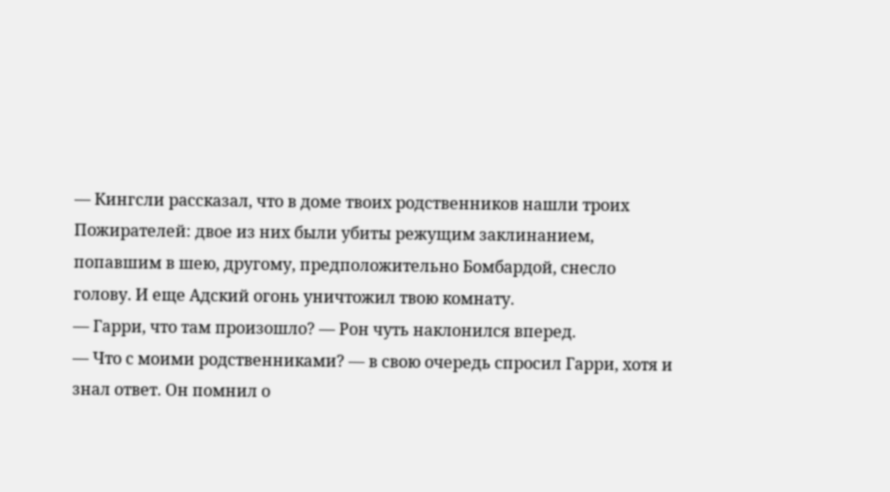— Кингсли рассказал, что в доме твоих родственников нашли троих Пожирателей: двое из них были убиты режущим заклинанием, попавшим в шею, другому, предположительно Бомбардой, снесло голову. И еще Адский огонь уничтожил твою комнату.
— Гарри, что там произошло? — Рон чуть наклонился вперед.
— Что с моими родственниками? — в свою очередь спросил Гарри, хотя и знал ответ. Он помнил о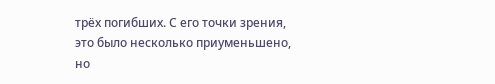трёх погибших. С его точки зрения, это было несколько приуменьшено, но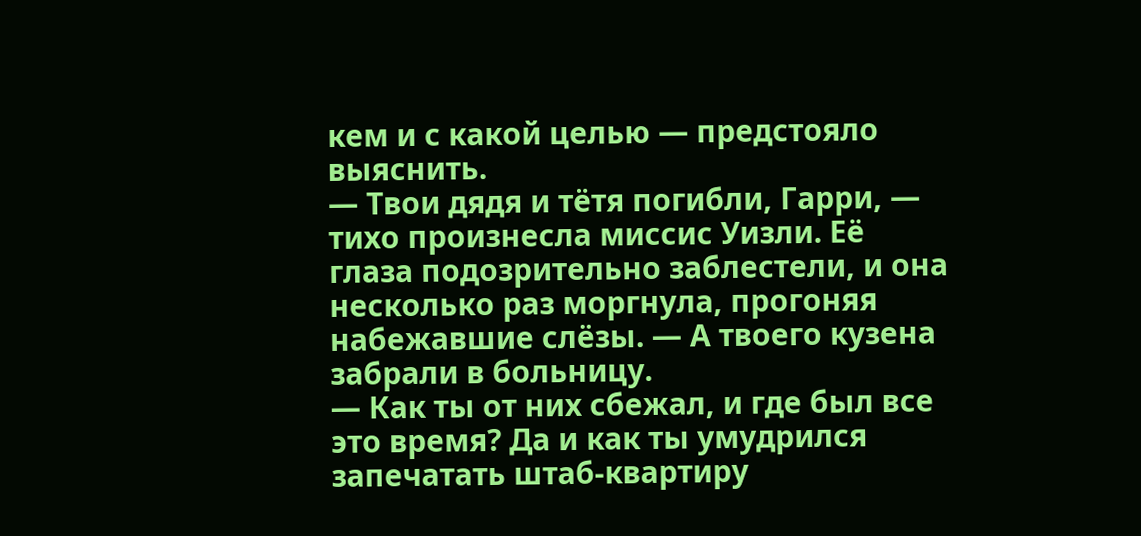кем и с какой целью — предстояло выяснить.
— Твои дядя и тётя погибли, Гарри, — тихо произнесла миссис Уизли. Её глаза подозрительно заблестели, и она несколько раз моргнула, прогоняя набежавшие слёзы. — А твоего кузена забрали в больницу.
— Как ты от них сбежал, и где был все это время? Да и как ты умудрился запечатать штаб-квартиру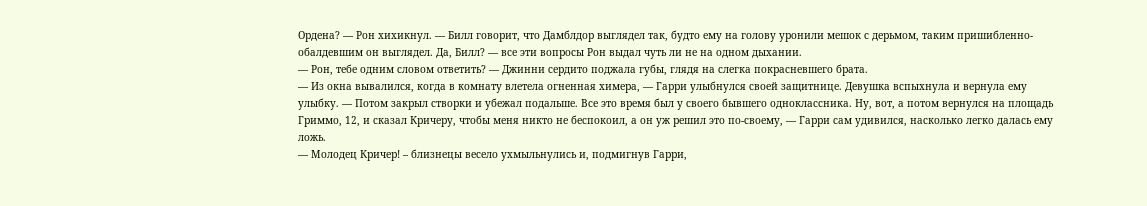Ордена? — Рон хихикнул. — Билл говорит, что Дамблдор выглядел так, будто ему на голову уронили мешок с дерьмом, таким пришибленно-обалдевшим он выглядел. Да, Билл? — все эти вопросы Рон выдал чуть ли не на одном дыхании.
— Рон, тебе одним словом ответить? — Джинни сердито поджала губы, глядя на слегка покрасневшего брата.
— Из окна вывалился, когда в комнату влетела огненная химера, — Гарри улыбнулся своей защитнице. Девушка вспыхнула и вернула ему улыбку. — Потом закрыл створки и убежал подальше. Все это время был у своего бывшего одноклассника. Ну, вот, а потом вернулся на площадь Гриммо, 12, и сказал Кричеру, чтобы меня никто не беспокоил, а он уж решил это по-своему, — Гарри сам удивился, насколько легко далась ему ложь.
— Молодец Кричер! – близнецы весело ухмыльнулись и, подмигнув Гарри,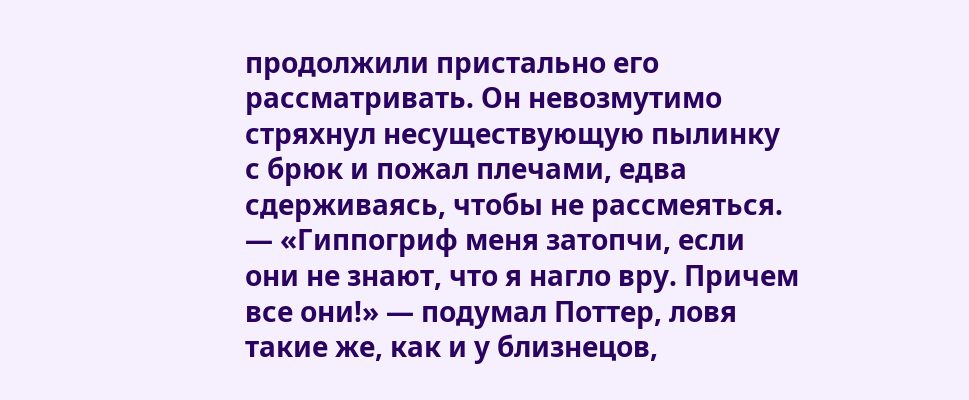продолжили пристально его рассматривать. Он невозмутимо стряхнул несуществующую пылинку с брюк и пожал плечами, едва сдерживаясь, чтобы не рассмеяться. — «Гиппогриф меня затопчи, если они не знают, что я нагло вру. Причем все они!» — подумал Поттер, ловя такие же, как и у близнецов,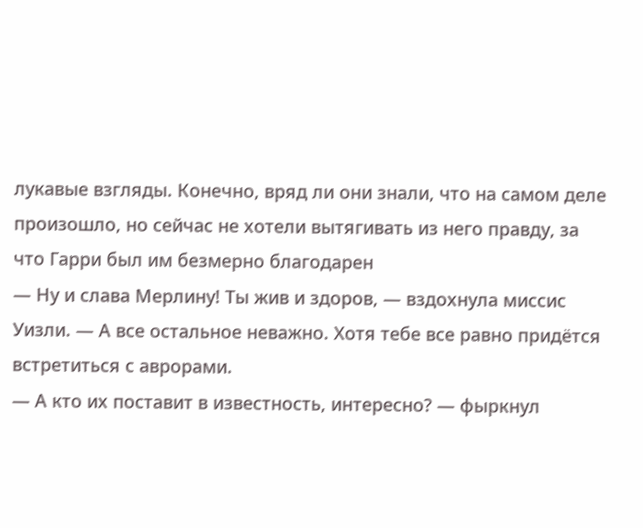лукавые взгляды. Конечно, вряд ли они знали, что на самом деле произошло, но сейчас не хотели вытягивать из него правду, за что Гарри был им безмерно благодарен
— Ну и слава Мерлину! Ты жив и здоров, — вздохнула миссис Уизли. — А все остальное неважно. Хотя тебе все равно придётся встретиться с аврорами.
— А кто их поставит в известность, интересно? — фыркнул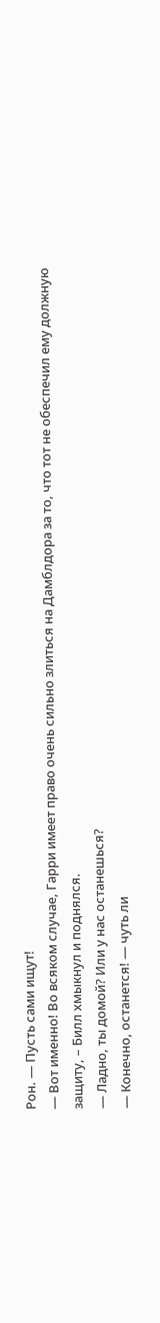Рон. — Пусть сами ищут!
— Вот именно! Во всяком случае, Гарри имеет право очень сильно злиться на Дамблдора за то, что тот не обеспечил ему должную защиту, – Билл хмыкнул и поднялся.
— Ладно, ты домой? Или у нас останешься?
— Конечно, останется! — чуть ли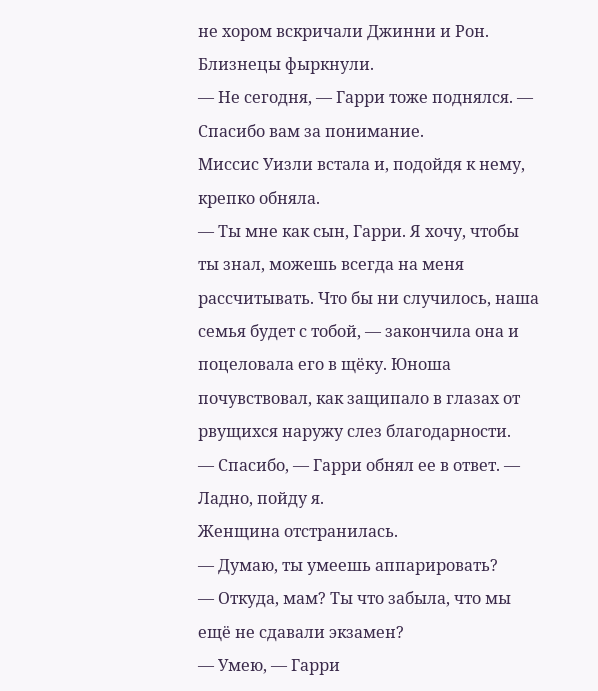не хором вскричали Джинни и Рон. Близнецы фыркнули.
— Не сегодня, — Гарри тоже поднялся. — Спасибо вам за понимание.
Миссис Уизли встала и, подойдя к нему, крепко обняла.
— Ты мне как сын, Гарри. Я хочу, чтобы ты знал, можешь всегда на меня рассчитывать. Что бы ни случилось, наша семья будет с тобой, — закончила она и поцеловала его в щёку. Юноша почувствовал, как защипало в глазах от рвущихся наружу слез благодарности.
— Спасибо, — Гарри обнял ее в ответ. — Ладно, пойду я.
Женщина отстранилась.
— Думаю, ты умеешь аппарировать?
— Откуда, мам? Ты что забыла, что мы ещё не сдавали экзамен?
— Умею, — Гарри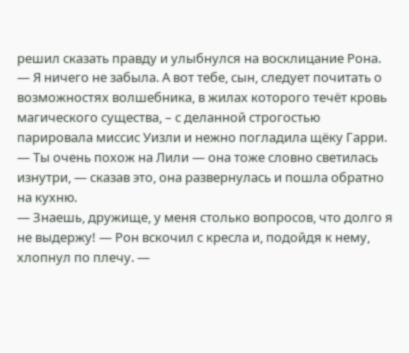решил сказать правду и улыбнулся на восклицание Рона.
— Я ничего не забыла. А вот тебе, сын, следует почитать о возможностях волшебника, в жилах которого течёт кровь магического существа, – с деланной строгостью парировала миссис Уизли и нежно погладила щёку Гарри. — Ты очень похож на Лили — она тоже словно светилась изнутри, — сказав это, она развернулась и пошла обратно на кухню.
— Знаешь, дружище, у меня столько вопросов, что долго я не выдержу! — Рон вскочил с кресла и, подойдя к нему, хлопнул по плечу. —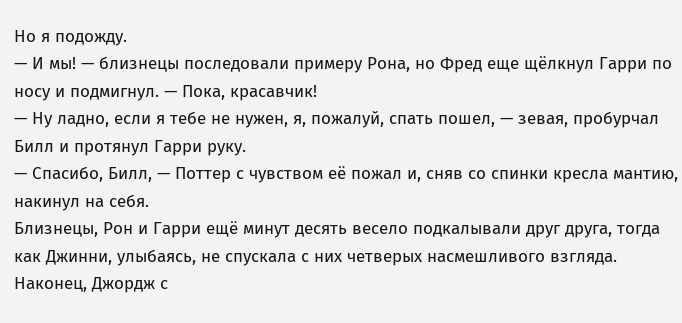Но я подожду.
— И мы! — близнецы последовали примеру Рона, но Фред еще щёлкнул Гарри по носу и подмигнул. — Пока, красавчик!
— Ну ладно, если я тебе не нужен, я, пожалуй, спать пошел, — зевая, пробурчал Билл и протянул Гарри руку.
— Спасибо, Билл, — Поттер с чувством её пожал и, сняв со спинки кресла мантию, накинул на себя.
Близнецы, Рон и Гарри ещё минут десять весело подкалывали друг друга, тогда как Джинни, улыбаясь, не спускала с них четверых насмешливого взгляда. Наконец, Джордж с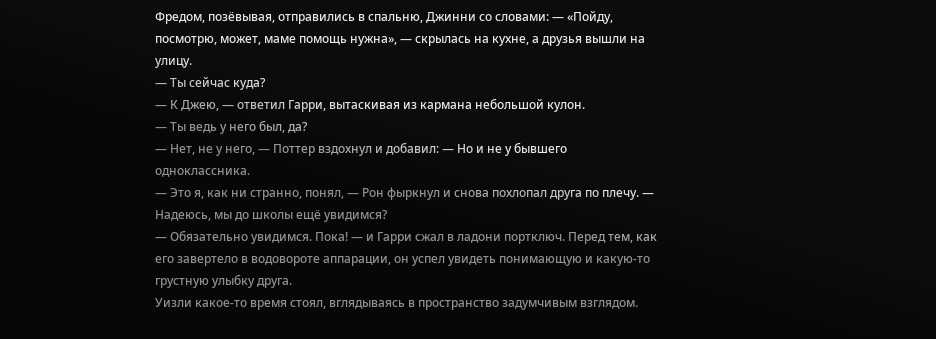Фредом, позёвывая, отправились в спальню, Джинни со словами: — «Пойду, посмотрю, может, маме помощь нужна», — скрылась на кухне, а друзья вышли на улицу.
— Ты сейчас куда?
— К Джею, — ответил Гарри, вытаскивая из кармана небольшой кулон.
— Ты ведь у него был, да?
— Нет, не у него, — Поттер вздохнул и добавил: — Но и не у бывшего одноклассника.
— Это я, как ни странно, понял, — Рон фыркнул и снова похлопал друга по плечу. — Надеюсь, мы до школы ещё увидимся?
— Обязательно увидимся. Пока! — и Гарри сжал в ладони портключ. Перед тем, как его завертело в водовороте аппарации, он успел увидеть понимающую и какую-то грустную улыбку друга.
Уизли какое-то время стоял, вглядываясь в пространство задумчивым взглядом.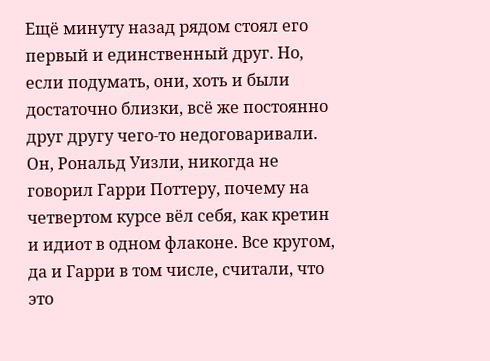Ещё минуту назад рядом стоял его первый и единственный друг. Но, если подумать, они, хоть и были достаточно близки, всё же постоянно друг другу чего-то недоговаривали.
Он, Рональд Уизли, никогда не говорил Гарри Поттеру, почему на четвертом курсе вёл себя, как кретин и идиот в одном флаконе. Все кругом, да и Гарри в том числе, считали, что это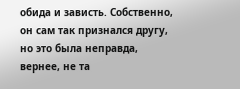обида и зависть. Собственно, он сам так признался другу, но это была неправда, вернее, не та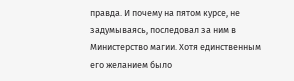правда. И почему на пятом курсе, не задумываясь, последовал за ним в Министерство магии. Хотя единственным его желанием было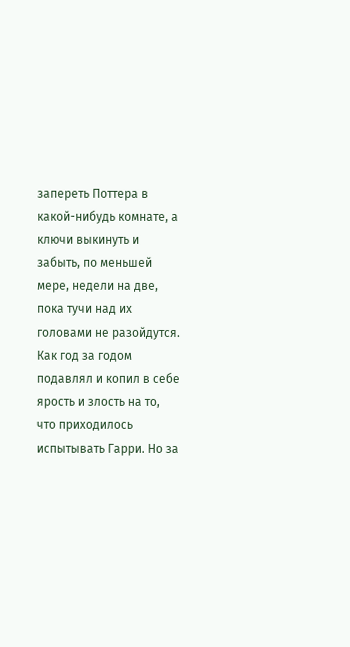запереть Поттера в какой-нибудь комнате, а ключи выкинуть и забыть, по меньшей мере, недели на две, пока тучи над их головами не разойдутся.
Как год за годом подавлял и копил в себе ярость и злость на то, что приходилось испытывать Гарри. Но за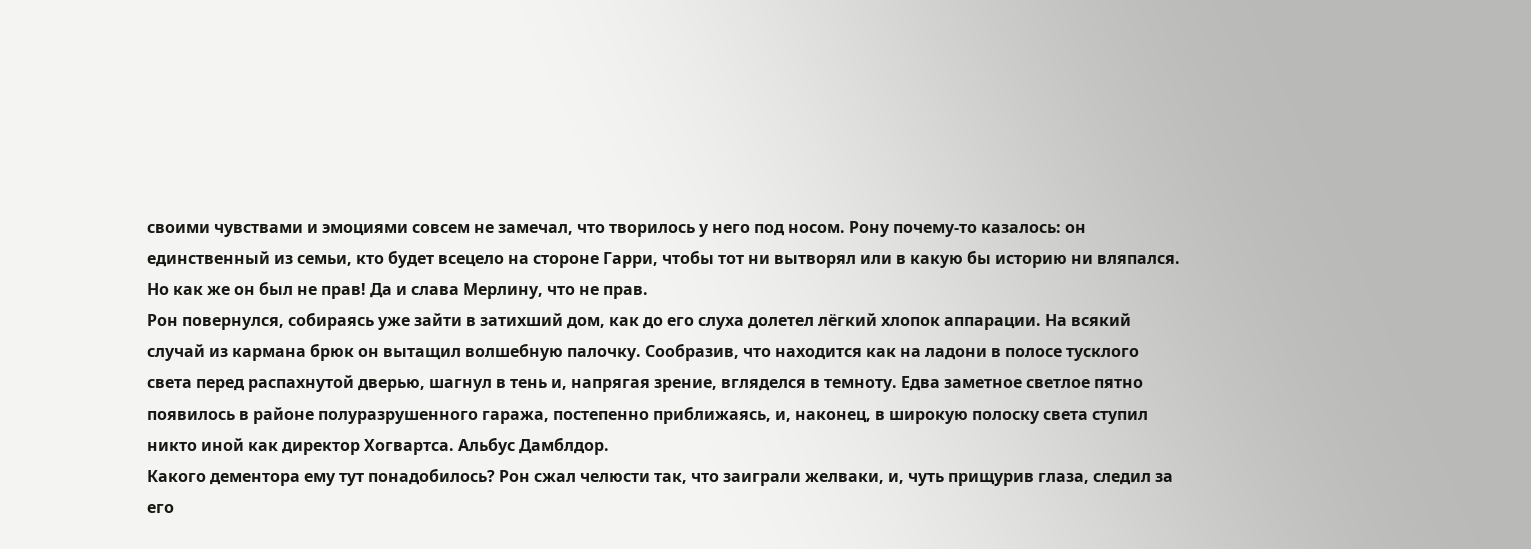своими чувствами и эмоциями совсем не замечал, что творилось у него под носом. Рону почему-то казалось: он единственный из семьи, кто будет всецело на стороне Гарри, чтобы тот ни вытворял или в какую бы историю ни вляпался. Но как же он был не прав! Да и слава Мерлину, что не прав.
Рон повернулся, собираясь уже зайти в затихший дом, как до его слуха долетел лёгкий хлопок аппарации. На всякий случай из кармана брюк он вытащил волшебную палочку. Сообразив, что находится как на ладони в полосе тусклого света перед распахнутой дверью, шагнул в тень и, напрягая зрение, вгляделся в темноту. Едва заметное светлое пятно появилось в районе полуразрушенного гаража, постепенно приближаясь, и, наконец, в широкую полоску света ступил никто иной как директор Хогвартса. Альбус Дамблдор.
Какого дементора ему тут понадобилось? Рон сжал челюсти так, что заиграли желваки, и, чуть прищурив глаза, следил за его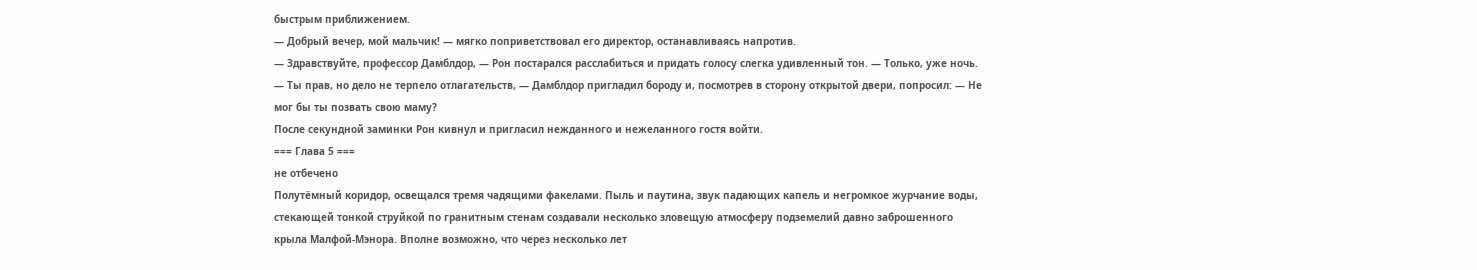быстрым приближением.
— Добрый вечер, мой мальчик! — мягко поприветствовал его директор, останавливаясь напротив.
— Здравствуйте, профессор Дамблдор, — Рон постарался расслабиться и придать голосу слегка удивленный тон. — Только, уже ночь.
— Ты прав, но дело не терпело отлагательств, — Дамблдор пригладил бороду и, посмотрев в сторону открытой двери, попросил: — Не мог бы ты позвать свою маму?
После секундной заминки Рон кивнул и пригласил нежданного и нежеланного гостя войти.
=== Глава 5 ===
не отбечено
Полутёмный коридор, освещался тремя чадящими факелами. Пыль и паутина, звук падающих капель и негромкое журчание воды, стекающей тонкой струйкой по гранитным стенам создавали несколько зловещую атмосферу подземелий давно заброшенного крыла Малфой-Мэнора. Вполне возможно, что через несколько лет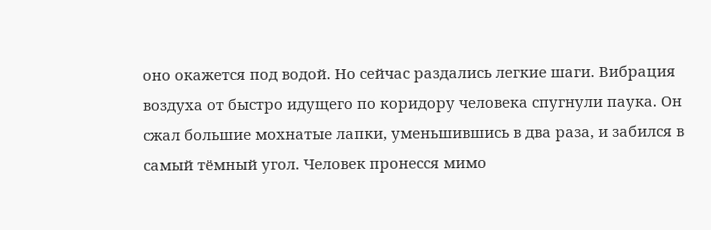оно окажется под водой. Но сейчас раздались легкие шаги. Вибрация воздуха от быстро идущего по коридору человека спугнули паука. Он сжал большие мохнатые лапки, уменьшившись в два раза, и забился в самый тёмный угол. Человек пронесся мимо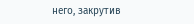него, закрутив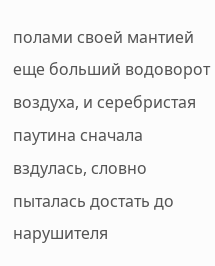полами своей мантией еще больший водоворот воздуха, и серебристая паутина сначала вздулась, словно пыталась достать до нарушителя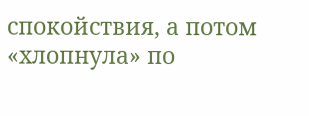спокойствия, а потом «хлопнула» по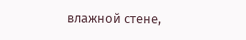влажной стене,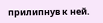прилипнув к ней.